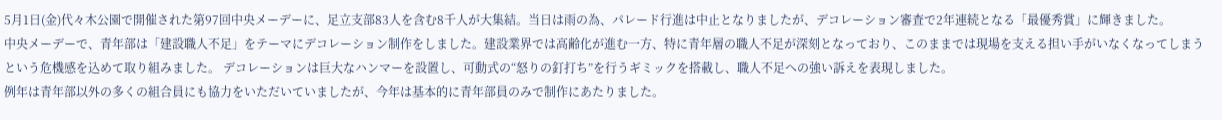5月1日(金)代々木公園で開催された第97回中央メーデーに、足立支部83人を含む8千人が大集結。当日は雨の為、パレード行進は中止となりましたが、デコレーション審査で2年連続となる「最優秀賞」に輝きました。
中央メーデーで、青年部は「建設職人不足」をテーマにデコレーション制作をしました。建設業界では高齢化が進む一方、特に青年層の職人不足が深刻となっており、このままでは現場を支える担い手がいなくなってしまうという危機感を込めて取り組みました。 デコレーションは巨大なハンマーを設置し、可動式の“怒りの釘打ち”を行うギミックを搭載し、職人不足への強い訴えを表現しました。
例年は青年部以外の多くの組合員にも協力をいただいていましたが、今年は基本的に青年部員のみで制作にあたりました。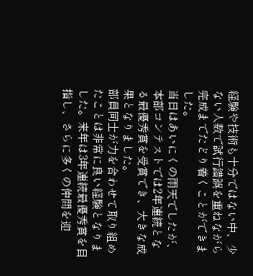経験や技術も十分ではない中、少ない人数で試行錯誤を重ねながら完成までたどり着くことができました。
当日はあいにくの雨天でしたが、本部コンテストでは2年連続となる最優秀賞を受賞でき、大きな成果となりました。
部員同士が力を合わせて取り組めたことは非常に良い経験となりました。来年は3年連続最優秀賞を目指し、さらに多くの仲間を迎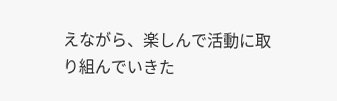えながら、楽しんで活動に取り組んでいきた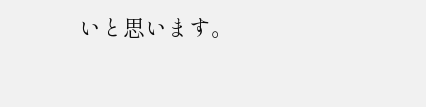いと思います。